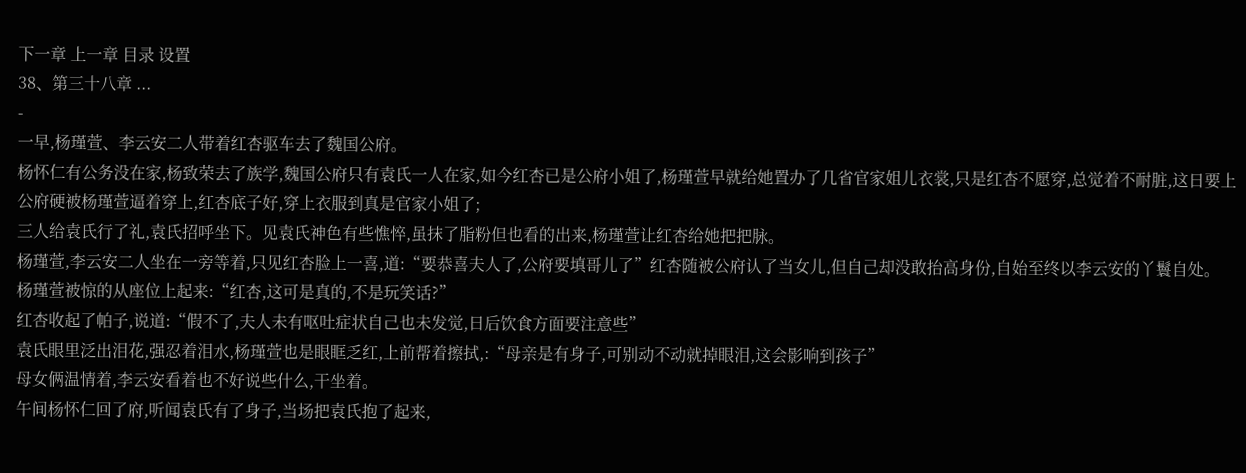下一章 上一章 目录 设置
38、第三十八章 ...
-
一早,杨瑾萱、李云安二人带着红杏驱车去了魏国公府。
杨怀仁有公务没在家,杨致荣去了族学,魏国公府只有袁氏一人在家,如今红杏已是公府小姐了,杨瑾萱早就给她置办了几省官家姐儿衣裳,只是红杏不愿穿,总觉着不耐脏,这日要上公府硬被杨瑾萱逼着穿上,红杏底子好,穿上衣服到真是官家小姐了;
三人给袁氏行了礼,袁氏招呼坐下。见袁氏神色有些憔悴,虽抹了脂粉但也看的出来,杨瑾萱让红杏给她把把脉。
杨瑾萱,李云安二人坐在一旁等着,只见红杏脸上一喜,道:“要恭喜夫人了,公府要填哥儿了”红杏随被公府认了当女儿,但自己却没敢抬高身份,自始至终以李云安的丫鬟自处。
杨瑾萱被惊的从座位上起来:“红杏,这可是真的,不是玩笑话?”
红杏收起了帕子,说道:“假不了,夫人未有呕吐症状自己也未发觉,日后饮食方面要注意些”
袁氏眼里泛出泪花,强忍着泪水,杨瑾萱也是眼眶乏红,上前帮着擦拭,:“母亲是有身子,可别动不动就掉眼泪,这会影响到孩子”
母女俩温情着,李云安看着也不好说些什么,干坐着。
午间杨怀仁回了府,听闻袁氏有了身子,当场把袁氏抱了起来,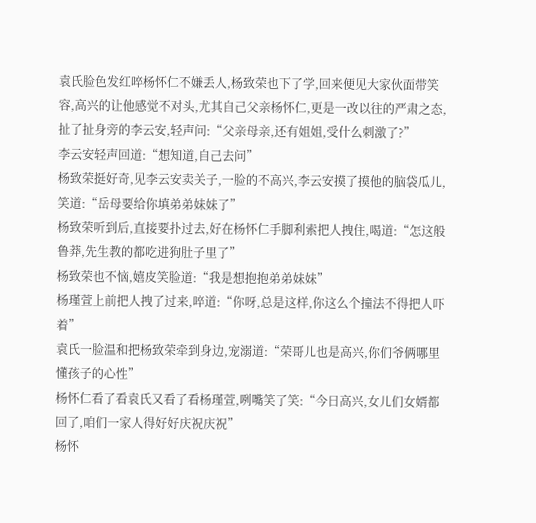袁氏脸色发红啐杨怀仁不嫌丢人,杨致荣也下了学,回来便见大家伙面带笑容,高兴的让他感觉不对头,尤其自己父亲杨怀仁,更是一改以往的严肃之态,扯了扯身旁的李云安,轻声问:“父亲母亲,还有姐姐,受什么刺激了?”
李云安轻声回道:“想知道,自己去问”
杨致荣挺好奇,见李云安卖关子,一脸的不高兴,李云安摸了摸他的脑袋瓜儿,笑道:“岳母要给你填弟弟妹妹了”
杨致荣听到后,直接要扑过去,好在杨怀仁手脚利索把人拽住,喝道:“怎这般鲁莽,先生教的都吃进狗肚子里了”
杨致荣也不恼,嬉皮笑脸道:“我是想抱抱弟弟妹妹”
杨瑾萱上前把人拽了过来,啐道:“你呀,总是这样,你这么个撞法不得把人吓着”
袁氏一脸温和把杨致荣牵到身边,宠溺道:“荣哥儿也是高兴,你们爷俩哪里懂孩子的心性”
杨怀仁看了看袁氏又看了看杨瑾萱,咧嘴笑了笑:“今日高兴,女儿们女婿都回了,咱们一家人得好好庆祝庆祝”
杨怀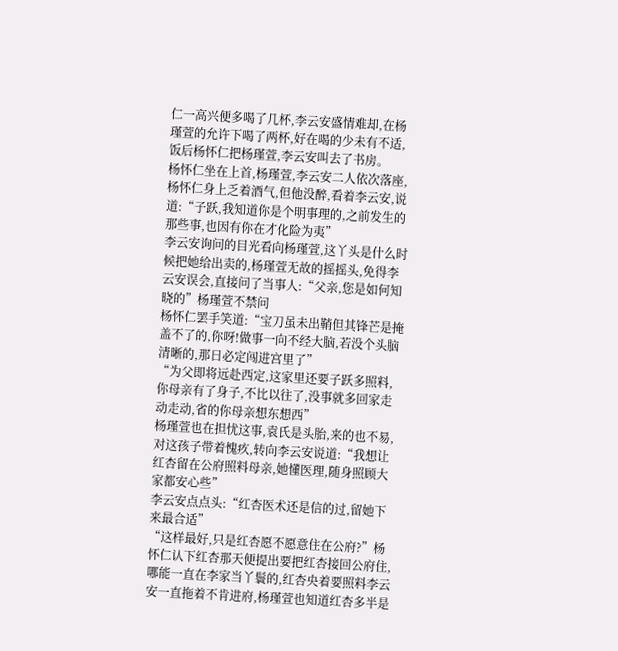仁一高兴便多喝了几杯,李云安盛情难却,在杨瑾萱的允许下喝了两杯,好在喝的少未有不适,饭后杨怀仁把杨瑾萱,李云安叫去了书房。
杨怀仁坐在上首,杨瑾萱,李云安二人依次落座,杨怀仁身上乏着酒气,但他没醉,看着李云安,说道:“子跃,我知道你是个明事理的,之前发生的那些事,也因有你在才化险为夷”
李云安询问的目光看向杨瑾萱,这丫头是什么时候把她给出卖的,杨瑾萱无故的摇摇头,免得李云安误会,直接问了当事人:“父亲,您是如何知晓的”杨瑾萱不禁问
杨怀仁罢手笑道:“宝刀虽未出鞘但其锋芒是掩盖不了的,你呀!做事一向不经大脑,若没个头脑清晰的,那日必定闯进宫里了”
“为父即将远赴西定,这家里还要子跃多照料,你母亲有了身子,不比以往了,没事就多回家走动走动,省的你母亲想东想西”
杨瑾萱也在担忧这事,袁氏是头胎,来的也不易,对这孩子带着愧疚,转向李云安说道:“我想让红杏留在公府照料母亲,她懂医理,随身照顾大家都安心些”
李云安点点头:“红杏医术还是信的过,留她下来最合适”
“这样最好,只是红杏愿不愿意住在公府?”杨怀仁认下红杏那天便提出要把红杏接回公府住,哪能一直在李家当丫鬟的,红杏央着要照料李云安一直拖着不肯进府,杨瑾萱也知道红杏多半是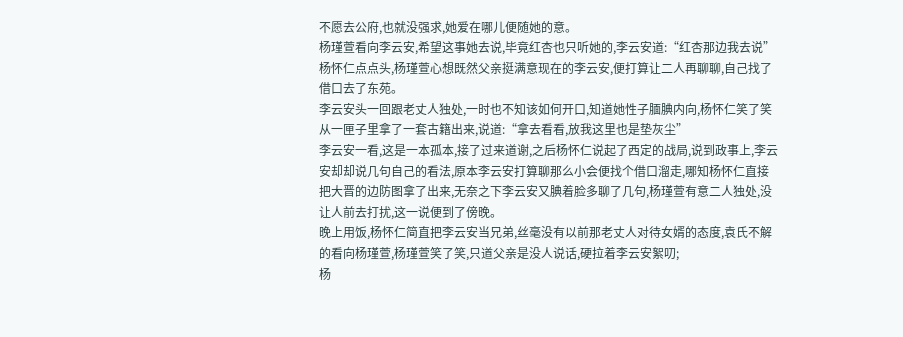不愿去公府,也就没强求,她爱在哪儿便随她的意。
杨瑾萱看向李云安,希望这事她去说,毕竟红杏也只听她的,李云安道:“红杏那边我去说”
杨怀仁点点头,杨瑾萱心想既然父亲挺满意现在的李云安,便打算让二人再聊聊,自己找了借口去了东苑。
李云安头一回跟老丈人独处,一时也不知该如何开口,知道她性子腼腆内向,杨怀仁笑了笑从一匣子里拿了一套古籍出来,说道:“拿去看看,放我这里也是垫灰尘”
李云安一看,这是一本孤本,接了过来道谢,之后杨怀仁说起了西定的战局,说到政事上,李云安却却说几句自己的看法,原本李云安打算聊那么小会便找个借口溜走,哪知杨怀仁直接把大晋的边防图拿了出来,无奈之下李云安又腆着脸多聊了几句,杨瑾萱有意二人独处,没让人前去打扰,这一说便到了傍晚。
晚上用饭,杨怀仁简直把李云安当兄弟,丝毫没有以前那老丈人对待女婿的态度,袁氏不解的看向杨瑾萱,杨瑾萱笑了笑,只道父亲是没人说话,硬拉着李云安絮叨;
杨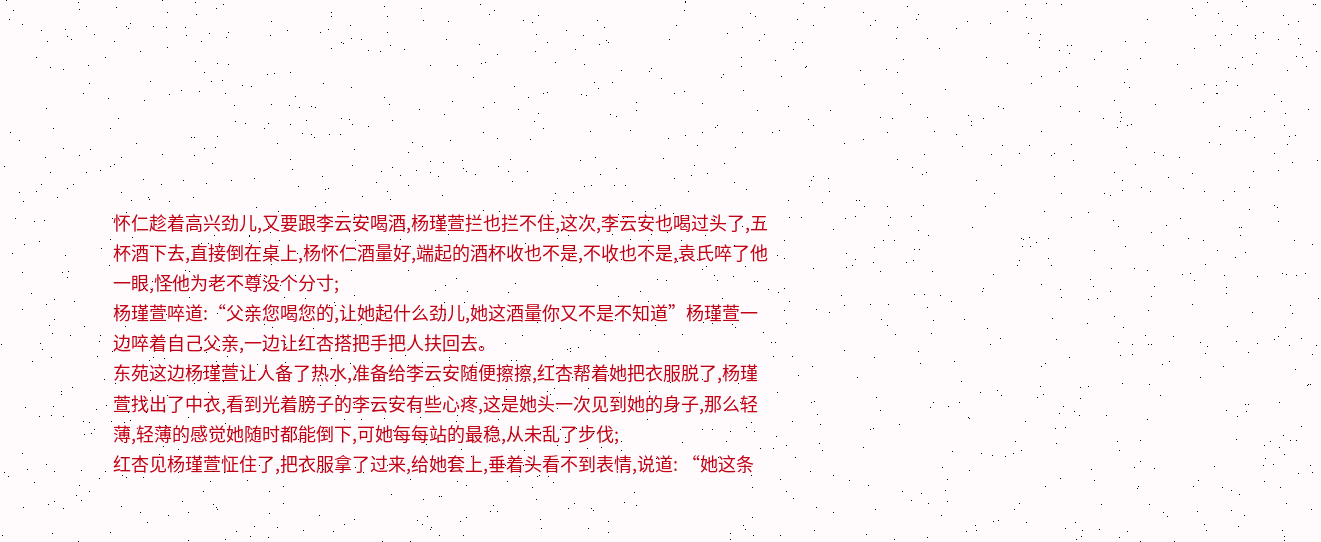怀仁趁着高兴劲儿,又要跟李云安喝酒,杨瑾萱拦也拦不住,这次,李云安也喝过头了,五杯酒下去,直接倒在桌上,杨怀仁酒量好,端起的酒杯收也不是,不收也不是,袁氏啐了他一眼,怪他为老不尊没个分寸;
杨瑾萱啐道:“父亲您喝您的,让她起什么劲儿,她这酒量你又不是不知道”杨瑾萱一边啐着自己父亲,一边让红杏搭把手把人扶回去。
东苑这边杨瑾萱让人备了热水,准备给李云安随便擦擦,红杏帮着她把衣服脱了,杨瑾萱找出了中衣,看到光着膀子的李云安有些心疼,这是她头一次见到她的身子,那么轻薄,轻薄的感觉她随时都能倒下,可她每每站的最稳,从未乱了步伐;
红杏见杨瑾萱怔住了,把衣服拿了过来,给她套上,垂着头看不到表情,说道: “她这条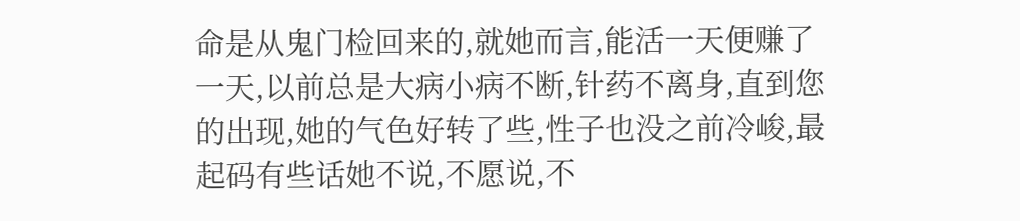命是从鬼门检回来的,就她而言,能活一天便赚了一天,以前总是大病小病不断,针药不离身,直到您的出现,她的气色好转了些,性子也没之前冷峻,最起码有些话她不说,不愿说,不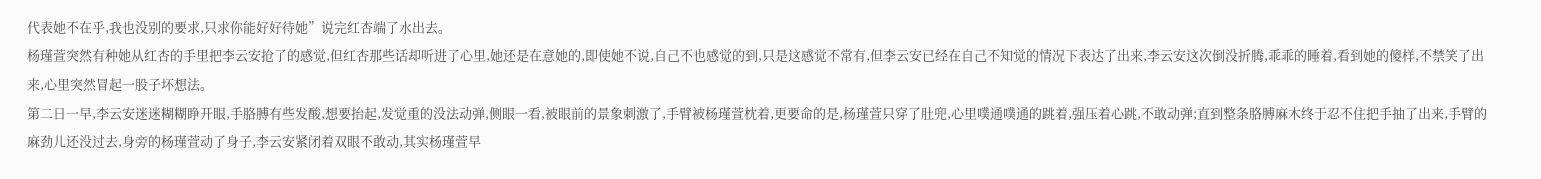代表她不在乎,我也没别的要求,只求你能好好待她”说完红杏端了水出去。
杨瑾萱突然有种她从红杏的手里把李云安抢了的感觉,但红杏那些话却听进了心里,她还是在意她的,即使她不说,自己不也感觉的到,只是这感觉不常有,但李云安已经在自己不知觉的情况下表达了出来,李云安这次倒没折腾,乖乖的睡着,看到她的傻样,不禁笑了出来,心里突然冒起一股子坏想法。
第二日一早,李云安迷迷糊糊睁开眼,手胳膊有些发酸,想要抬起,发觉重的没法动弹,侧眼一看,被眼前的景象刺激了,手臂被杨瑾萱枕着,更要命的是,杨瑾萱只穿了肚兜,心里噗通噗通的跳着,强压着心跳,不敢动弹;直到整条胳膊麻木终于忍不住把手抽了出来,手臂的麻劲儿还没过去,身旁的杨瑾萱动了身子,李云安紧闭着双眼不敢动,其实杨瑾萱早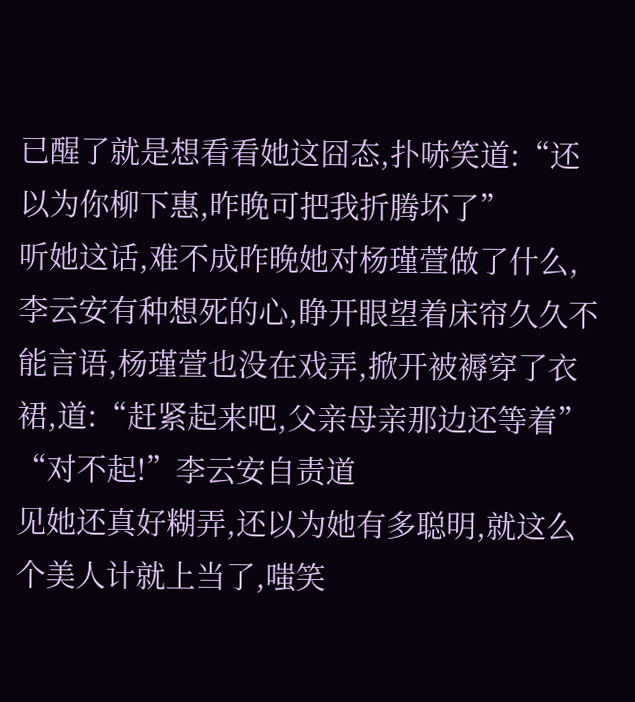已醒了就是想看看她这囧态,扑哧笑道:“还以为你柳下惠,昨晚可把我折腾坏了”
听她这话,难不成昨晚她对杨瑾萱做了什么,李云安有种想死的心,睁开眼望着床帘久久不能言语,杨瑾萱也没在戏弄,掀开被褥穿了衣裙,道:“赶紧起来吧,父亲母亲那边还等着”
“对不起!”李云安自责道
见她还真好糊弄,还以为她有多聪明,就这么个美人计就上当了,嗤笑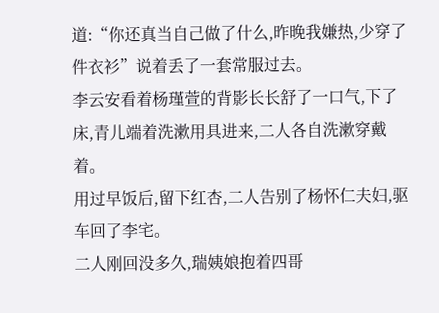道:“你还真当自己做了什么,昨晚我嫌热,少穿了件衣衫”说着丢了一套常服过去。
李云安看着杨瑾萱的背影长长舒了一口气,下了床,青儿端着洗漱用具进来,二人各自洗漱穿戴着。
用过早饭后,留下红杏,二人告别了杨怀仁夫妇,驱车回了李宅。
二人刚回没多久,瑞姨娘抱着四哥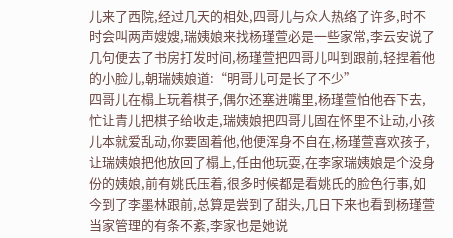儿来了西院,经过几天的相处,四哥儿与众人热络了许多,时不时会叫两声嫂嫂,瑞姨娘来找杨瑾萱必是一些家常,李云安说了几句便去了书房打发时间,杨瑾萱把四哥儿叫到跟前,轻捏着他的小脸儿,朝瑞姨娘道:“明哥儿可是长了不少”
四哥儿在榻上玩着棋子,偶尔还塞进嘴里,杨瑾萱怕他吞下去,忙让青儿把棋子给收走,瑞姨娘把四哥儿固在怀里不让动,小孩儿本就爱乱动,你要固着他,他便浑身不自在,杨瑾萱喜欢孩子,让瑞姨娘把他放回了榻上,任由他玩耍,在李家瑞姨娘是个没身份的姨娘,前有姚氏压着,很多时候都是看姚氏的脸色行事,如今到了李墨林跟前,总算是尝到了甜头,几日下来也看到杨瑾萱当家管理的有条不紊,李家也是她说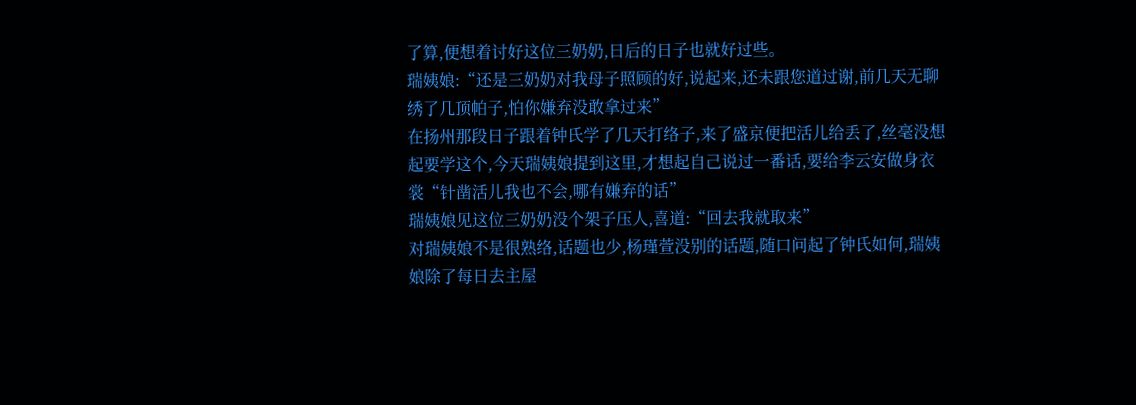了算,便想着讨好这位三奶奶,日后的日子也就好过些。
瑞姨娘:“还是三奶奶对我母子照顾的好,说起来,还未跟您道过谢,前几天无聊绣了几顶帕子,怕你嫌弃没敢拿过来”
在扬州那段日子跟着钟氏学了几天打络子,来了盛京便把活儿给丢了,丝毫没想起要学这个,今天瑞姨娘提到这里,才想起自己说过一番话,要给李云安做身衣裳“针凿活儿我也不会,哪有嫌弃的话”
瑞姨娘见这位三奶奶没个架子压人,喜道:“回去我就取来”
对瑞姨娘不是很熟络,话题也少,杨瑾萱没别的话题,随口问起了钟氏如何,瑞姨娘除了每日去主屋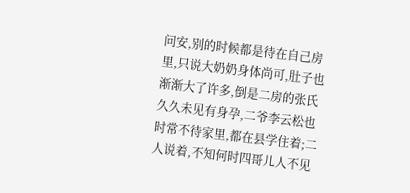问安,别的时候都是待在自己房里,只说大奶奶身体尚可,肚子也渐渐大了许多,倒是二房的张氏久久未见有身孕,二爷李云松也时常不待家里,都在县学住着;二人说着,不知何时四哥儿人不见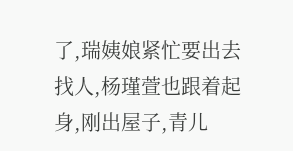了,瑞姨娘紧忙要出去找人,杨瑾萱也跟着起身,刚出屋子,青儿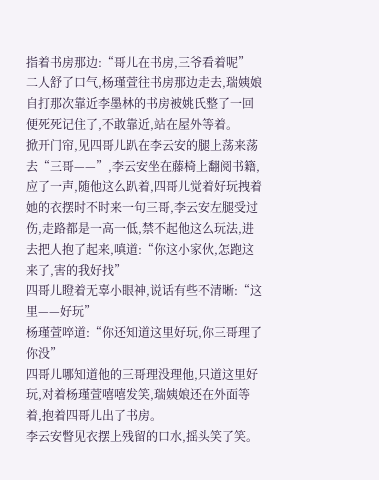指着书房那边:“哥儿在书房,三爷看着呢”
二人舒了口气,杨瑾萱往书房那边走去,瑞姨娘自打那次靠近李墨林的书房被姚氏整了一回便死死记住了,不敢靠近,站在屋外等着。
掀开门帘,见四哥儿趴在李云安的腿上荡来荡去“三哥——”,李云安坐在藤椅上翻阅书籍,应了一声,随他这么趴着,四哥儿觉着好玩拽着她的衣摆时不时来一句三哥,李云安左腿受过伤,走路都是一高一低,禁不起他这么玩法,进去把人抱了起来,嗔道:“你这小家伙,怎跑这来了,害的我好找”
四哥儿瞪着无辜小眼神,说话有些不清晰:“这里——好玩”
杨瑾萱啐道:“你还知道这里好玩,你三哥理了你没”
四哥儿哪知道他的三哥理没理他,只道这里好玩,对着杨瑾萱嘻嘻发笑,瑞姨娘还在外面等着,抱着四哥儿出了书房。
李云安瞥见衣摆上残留的口水,摇头笑了笑。